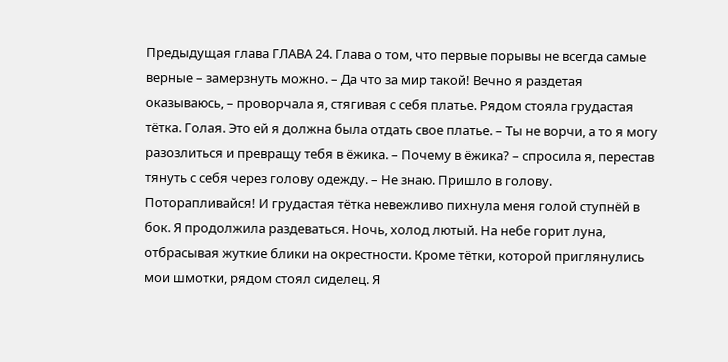Предыдущая глава ГЛАВА 24. Глава о том, что первые порывы не всегда самые верные – замерзнуть можно. – Да что за мир такой! Вечно я раздетая оказываюсь, – проворчала я, стягивая с себя платье. Рядом стояла грудастая тётка. Голая. Это ей я должна была отдать свое платье. – Ты не ворчи, а то я могу разозлиться и превращу тебя в ёжика. – Почему в ёжика? – спросила я, перестав тянуть с себя через голову одежду. – Не знаю. Пришло в голову. Поторапливайся! И грудастая тётка невежливо пихнула меня голой ступнёй в бок. Я продолжила раздеваться. Ночь, холод лютый. На небе горит луна, отбрасывая жуткие блики на окрестности. Кроме тётки, которой приглянулись мои шмотки, рядом стоял сиделец. Я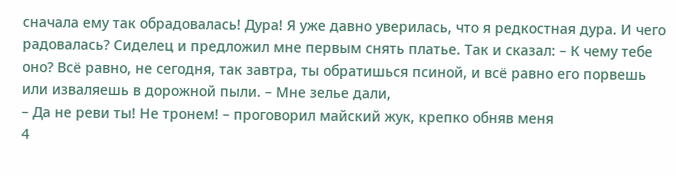сначала ему так обрадовалась! Дура! Я уже давно уверилась, что я редкостная дура. И чего радовалась? Сиделец и предложил мне первым снять платье. Так и сказал: – К чему тебе оно? Всё равно, не сегодня, так завтра, ты обратишься псиной, и всё равно его порвешь или изваляешь в дорожной пыли. – Мне зелье дали,
– Да не реви ты! Не тронем! – проговорил майский жук, крепко обняв меня
4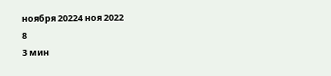ноября 20224 ноя 2022
8
3 мин